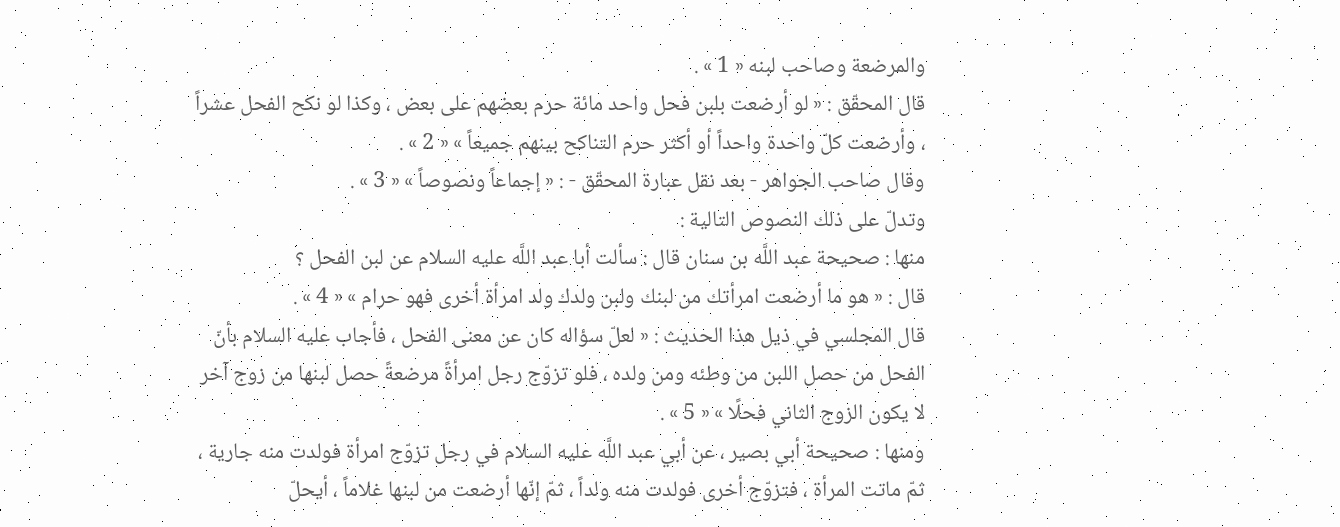والمرضعة وصاحب لبنه « 1 » .
قال المحقّق : « لو أرضعت بلبن فحل واحد مائة حرم بعضهم على بعض ، وكذا لو نكح الفحل عشراً ، وأرضعت كلّ واحدة واحداً أو أكثر حرم التناكح بينهم جميعاً » « 2 » .
وقال صاحب الجواهر - بعد نقل عبارة المحقّق - : « إجماعاً ونصوصاً » « 3 » .
وتدلّ على ذلك النصوص التالية :
منها : صحيحة عبد اللَّه بن سنان قال : سألت أبا عبد اللَّه عليه السلام عن لبن الفحل ؟
قال : « هو ما أرضعت امرأتك من لبنك ولبن ولدك ولد امرأة أخرى فهو حرام » « 4 » .
قال المجلسي في ذيل هذا الحديث : « لعلّ سؤاله كان عن معنى الفحل ، فأجاب عليه السلام بأنّ الفحل من حصل اللبن من وطئه ومن ولده ، فلو تزوّج رجل امرأةً مرضعةً حصل لبنها من زوج آخر لا يكون الزوج الثاني فحلًا » « 5 » .
ومنها : صحيحة أبي بصير ، عن أبي عبد اللَّه عليه السلام في رجل تزوّج امرأة فولدت منه جارية ، ثمّ ماتت المرأة ، فتزوّج أخرى فولدت منه ولداً ، ثمّ إنّها أرضعت من لبنها غلاماً ، أيحلّ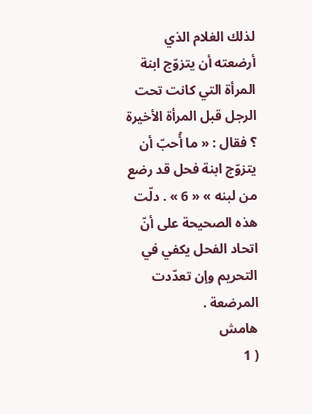لذلك الغلام الذي أرضعته أن يتزوّج ابنة المرأة التي كانت تحت الرجل قبل المرأة الأخيرة ؟ فقال : « ما أُحبّ أن يتزوّج ابنة فحل قد رضع من لبنه » « 6 » . دلّت هذه الصحيحة على أنّ اتحاد الفحل يكفي في التحريم وإن تعدّدت المرضعة .
هامش
( 1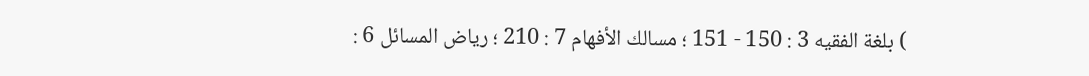) بلغة الفقيه 3 : 150 - 151 ؛ مسالك الأفهام 7 : 210 ؛ رياض المسائل 6 :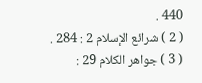440 .
( 2 ) شرائع الإسلام 2 : 284 .
( 3 ) جواهر الكلام 29 :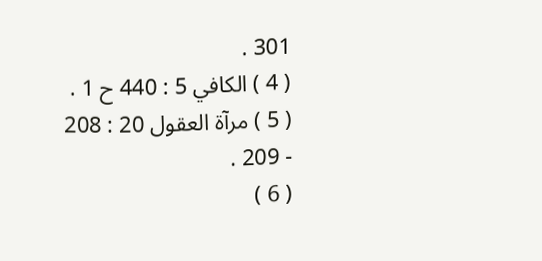301 .
( 4 ) الكافي 5 : 440 ح 1 .
( 5 ) مرآة العقول 20 : 208 - 209 .
( 6 )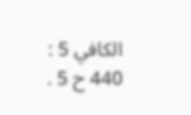الكافي 5 : 440 ح 5 .